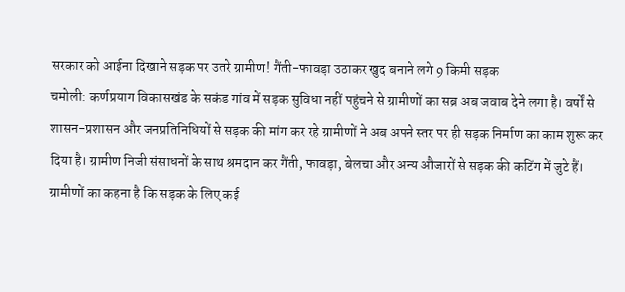सरकार को आईना दिखाने सड़क पर उतरे ग्रामीण! गैंती-फावड़ा उठाकर खुद बनाने लगे 9 किमी सड़क
चमोली: कर्णप्रयाग विकासखंड के सकंड गांव में सड़क सुविधा नहीं पहुंचने से ग्रामीणों का सब्र अब जवाब देने लगा है। वर्षों से शासन-प्रशासन और जनप्रतिनिधियों से सड़क की मांग कर रहे ग्रामीणों ने अब अपने स्तर पर ही सड़क निर्माण का काम शुरू कर दिया है। ग्रामीण निजी संसाधनों के साथ श्रमदान कर गैंती, फावड़ा, बेलचा और अन्य औजारों से सड़क की कटिंग में जुटे हैं।
ग्रामीणों का कहना है कि सड़क के लिए कई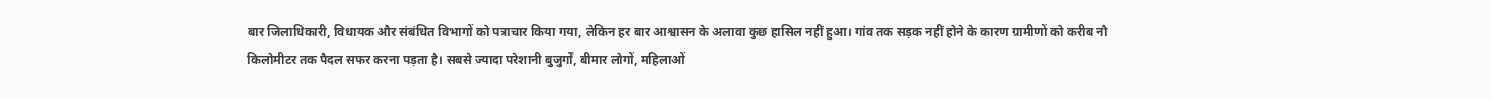बार जिलाधिकारी, विधायक और संबंधित विभागों को पत्राचार किया गया, लेकिन हर बार आश्वासन के अलावा कुछ हासिल नहीं हुआ। गांव तक सड़क नहीं होने के कारण ग्रामीणों को करीब नौ किलोमीटर तक पैदल सफर करना पड़ता है। सबसे ज्यादा परेशानी बुजुर्गों, बीमार लोगों, महिलाओं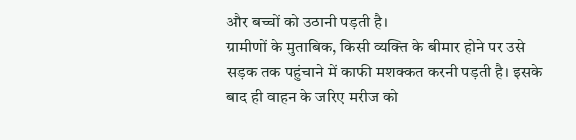और बच्चों को उठानी पड़ती है।
ग्रामीणों के मुताबिक, किसी व्यक्ति के बीमार होने पर उसे सड़क तक पहुंचाने में काफी मशक्कत करनी पड़ती है। इसके बाद ही वाहन के जरिए मरीज को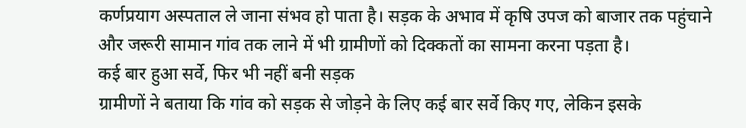कर्णप्रयाग अस्पताल ले जाना संभव हो पाता है। सड़क के अभाव में कृषि उपज को बाजार तक पहुंचाने और जरूरी सामान गांव तक लाने में भी ग्रामीणों को दिक्कतों का सामना करना पड़ता है।
कई बार हुआ सर्वे, फिर भी नहीं बनी सड़क
ग्रामीणों ने बताया कि गांव को सड़क से जोड़ने के लिए कई बार सर्वे किए गए, लेकिन इसके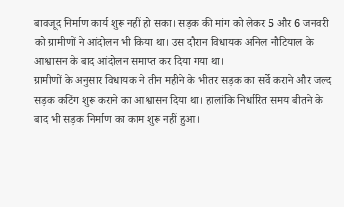बावजूद निर्माण कार्य शुरू नहीं हो सका। सड़क की मांग को लेकर 5 और 6 जनवरी को ग्रामीणों ने आंदोलन भी किया था। उस दौरान विधायक अनिल नौटियाल के आश्वासन के बाद आंदोलन समाप्त कर दिया गया था।
ग्रामीणों के अनुसार विधायक ने तीन महीने के भीतर सड़क का सर्वे कराने और जल्द सड़क कटिंग शुरू कराने का आश्वासन दिया था। हालांकि निर्धारित समय बीतने के बाद भी सड़क निर्माण का काम शुरू नहीं हुआ।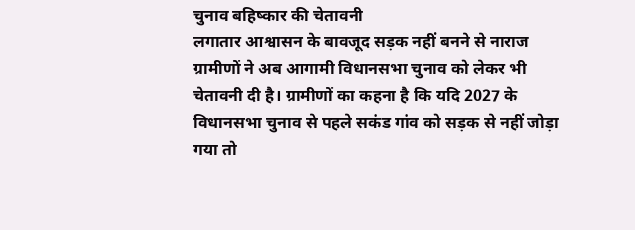चुनाव बहिष्कार की चेतावनी
लगातार आश्वासन के बावजूद सड़क नहीं बनने से नाराज ग्रामीणों ने अब आगामी विधानसभा चुनाव को लेकर भी चेतावनी दी है। ग्रामीणों का कहना है कि यदि 2027 के विधानसभा चुनाव से पहले सकंड गांव को सड़क से नहीं जोड़ा गया तो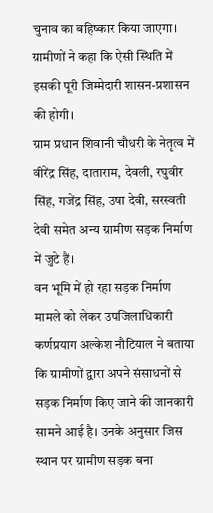चुनाव का बहिष्कार किया जाएगा। ग्रामीणों ने कहा कि ऐसी स्थिति में इसकी पूरी जिम्मेदारी शासन-प्रशासन की होगी।
ग्राम प्रधान शिवानी चौधरी के नेतृत्व में वीरेंद्र सिंह, दाताराम, देवली, रघुवीर सिंह, गजेंद्र सिंह, उषा देवी, सरस्वती देवी समेत अन्य ग्रामीण सड़क निर्माण में जुटे हैं।
वन भूमि में हो रहा सड़क निर्माण
मामले को लेकर उपजिलाधिकारी कर्णप्रयाग अल्केश नौटियाल ने बताया कि ग्रामीणों द्वारा अपने संसाधनों से सड़क निर्माण किए जाने की जानकारी सामने आई है। उनके अनुसार जिस स्थान पर ग्रामीण सड़क बना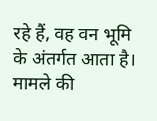रहे हैं, वह वन भूमि के अंतर्गत आता है। मामले की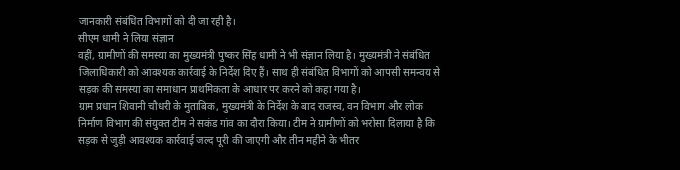जानकारी संबंधित विभागों को दी जा रही है।
सीएम धामी ने लिया संज्ञान
वहीं, ग्रामीणों की समस्या का मुख्यमंत्री पुष्कर सिंह धामी ने भी संज्ञान लिया है। मुख्यमंत्री ने संबंधित जिलाधिकारी को आवश्यक कार्रवाई के निर्देश दिए हैं। साथ ही संबंधित विभागों को आपसी समन्वय से सड़क की समस्या का समाधान प्राथमिकता के आधार पर करने को कहा गया है।
ग्राम प्रधान शिवानी चौधरी के मुताबिक, मुख्यमंत्री के निर्देश के बाद राजस्व, वन विभाग और लोक निर्माण विभाग की संयुक्त टीम ने सकंड गांव का दौरा किया। टीम ने ग्रामीणों को भरोसा दिलाया है कि सड़क से जुड़ी आवश्यक कार्रवाई जल्द पूरी की जाएगी और तीन महीने के भीतर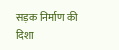सड़क निर्माण की दिशा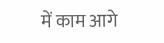में काम आगे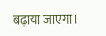बढ़ाया जाएगा।